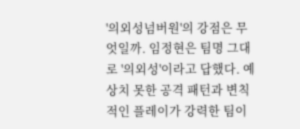'의외성넘버원'의 강점은 무엇일까. 임정현은 팀명 그대로 '의외성'이라고 답했다. 예상치 못한 공격 패턴과 변칙적인 플레이가 강력한 팀이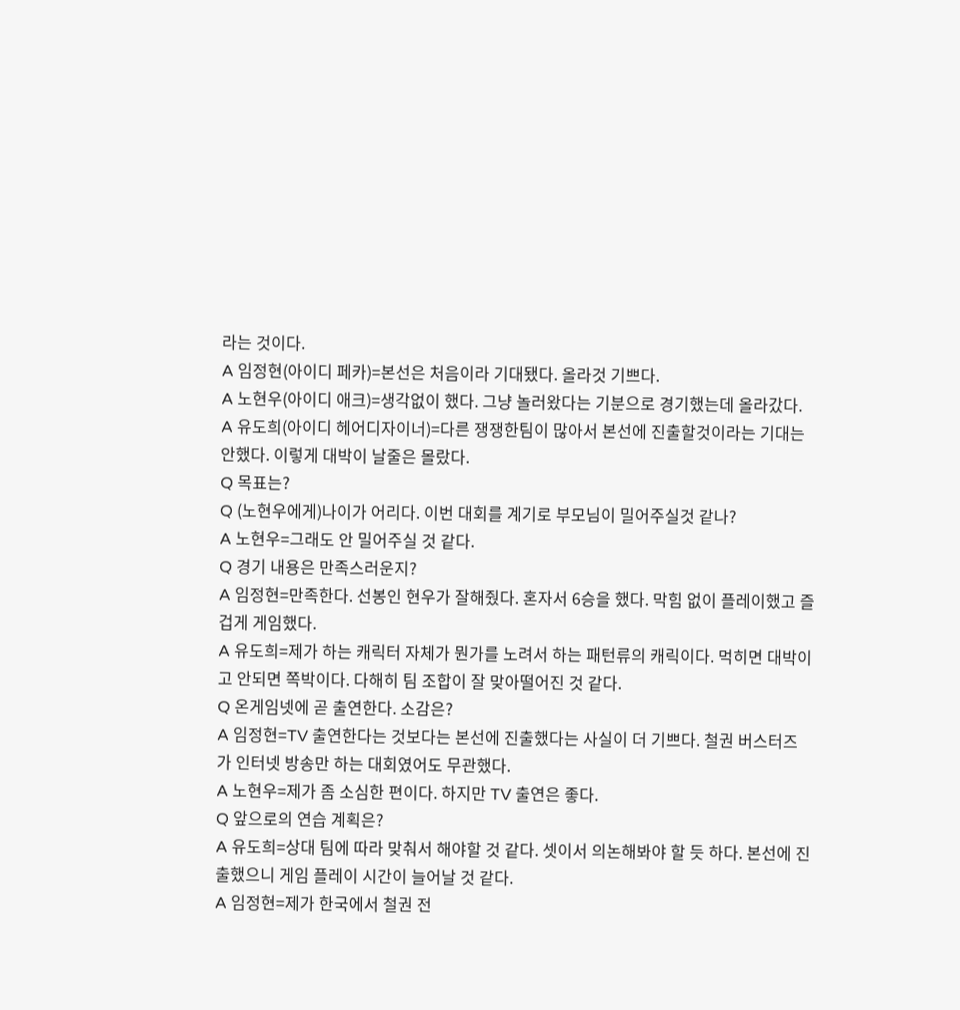라는 것이다.
A 임정현(아이디 페카)=본선은 처음이라 기대됐다. 올라것 기쁘다.
A 노현우(아이디 애크)=생각없이 했다. 그냥 놀러왔다는 기분으로 경기했는데 올라갔다.
A 유도희(아이디 헤어디자이너)=다른 쟁쟁한팀이 많아서 본선에 진출할것이라는 기대는 안했다. 이렇게 대박이 날줄은 몰랐다.
Q 목표는?
Q (노현우에게)나이가 어리다. 이번 대회를 계기로 부모님이 밀어주실것 같나?
A 노현우=그래도 안 밀어주실 것 같다.
Q 경기 내용은 만족스러운지?
A 임정현=만족한다. 선봉인 현우가 잘해줬다. 혼자서 6승을 했다. 막힘 없이 플레이했고 즐겁게 게임했다.
A 유도희=제가 하는 캐릭터 자체가 뭔가를 노려서 하는 패턴류의 캐릭이다. 먹히면 대박이고 안되면 쪽박이다. 다해히 팀 조합이 잘 맞아떨어진 것 같다.
Q 온게임넷에 곧 출연한다. 소감은?
A 임정현=TV 출연한다는 것보다는 본선에 진출했다는 사실이 더 기쁘다. 철권 버스터즈가 인터넷 방송만 하는 대회였어도 무관했다.
A 노현우=제가 좀 소심한 편이다. 하지만 TV 출연은 좋다.
Q 앞으로의 연습 계획은?
A 유도희=상대 팀에 따라 맞춰서 해야할 것 같다. 셋이서 의논해봐야 할 듯 하다. 본선에 진출했으니 게임 플레이 시간이 늘어날 것 같다.
A 임정현=제가 한국에서 철권 전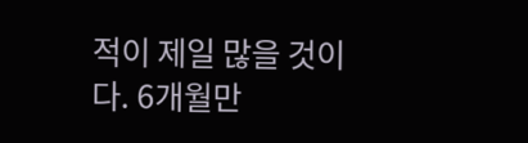적이 제일 많을 것이다. 6개월만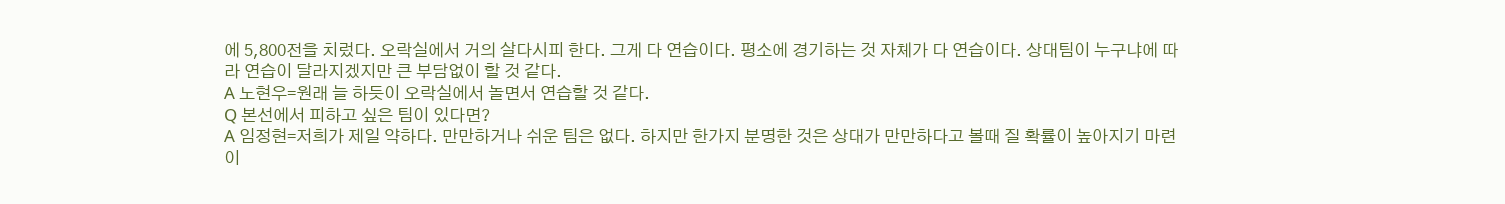에 5,800전을 치렀다. 오락실에서 거의 살다시피 한다. 그게 다 연습이다. 평소에 경기하는 것 자체가 다 연습이다. 상대팀이 누구냐에 따라 연습이 달라지겠지만 큰 부담없이 할 것 같다.
A 노현우=원래 늘 하듯이 오락실에서 놀면서 연습할 것 같다.
Q 본선에서 피하고 싶은 팀이 있다면?
A 임정현=저희가 제일 약하다. 만만하거나 쉬운 팀은 없다. 하지만 한가지 분명한 것은 상대가 만만하다고 볼때 질 확률이 높아지기 마련이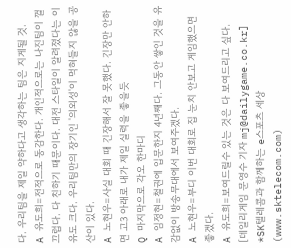다. 우리팀을 제일 약하다고 생각하는 팀은 지게될 것.
A 유도희=전적으로 동감한다. 개인적으로는 나진팀이 껄끄럽다. 다 친하기 때문이다. 대전 스타일이 알려졌다는 이유도 크다. 우리팀만의 장기인 '의외성'이 먹혀들지 않을 공산이 있다.
A 노현우=사실 대회 때 긴장해서 잘 못했다. 긴장만 안하면 고3 아래로 내가 제일 실력을 좋을듯
Q 마지막으로 각오 한마디
A 임정현=철권에 입문한지 4년째다. 그동안 쌓인 것을 유감없이 방송무대에서 보여주겠다.
A 노현우=부디 이번 대회로 집 눈치 안보고 게임했으면 좋겠다.
A 유도희=보여드릴수 있는 것은 다 보여드리고 싶다.
[데일리게임 문영수 기자 mj@dailygame.co.kr]
*SK텔레콤과 함께하는 e스포츠 세상(www.sktelecom.com)